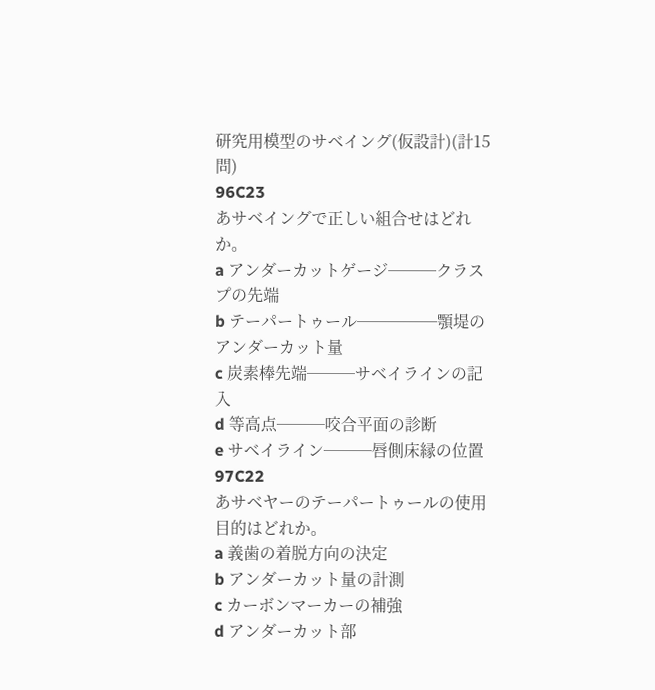研究用模型のサベイング(仮設計)(計15問)
96C23
あサベイングで正しい組合せはどれか。
a アンダーカットゲージ───クラスプの先端
b テーパートゥール─────顎堤のアンダーカット量
c 炭素棒先端───サベイラインの記入
d 等高点───咬合平面の診断
e サベイライン───唇側床縁の位置
97C22
あサベヤーのテーパートゥールの使用目的はどれか。
a 義歯の着脱方向の決定
b アンダーカット量の計測
c カーボンマーカーの補強
d アンダーカット部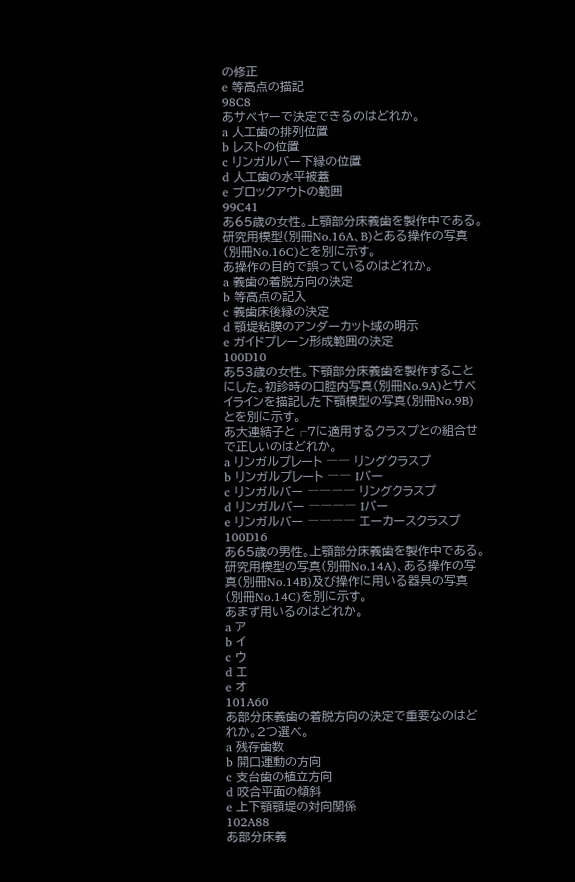の修正
e 等高点の描記
98C8
あサベヤーで決定できるのはどれか。
a 人工歯の排列位置
b レストの位置
c リンガルバー下縁の位置
d 人工歯の水平被蓋
e ブロックアウトの範囲
99C41
あ65歳の女性。上顎部分床義歯を製作中である。研究用模型(別冊No.16A、B)とある操作の写真(別冊No.16C)とを別に示す。
あ操作の目的で誤っているのはどれか。
a 義歯の着脱方向の決定
b 等高点の記入
c 義歯床後縁の決定
d 顎堤粘膜のアンダーカット域の明示
e ガイドプレーン形成範囲の決定
100D10
あ53歳の女性。下顎部分床義歯を製作することにした。初診時の口腔内写真(別冊No.9A)とサベイラインを描記した下顎模型の写真(別冊No.9B)とを別に示す。
あ大連結子と┌7に適用するクラスプとの組合せで正しいのはどれか。
a リンガルプレート ―― リングクラスプ
b リンガルプレート ―― Iバー
c リンガルバー ―――― リングクラスプ
d リンガルバー ―――― Iバー
e リンガルバー ―――― エーカースクラスプ
100D16
あ65歳の男性。上顎部分床義歯を製作中である。研究用模型の写真(別冊No.14A)、ある操作の写真(別冊No.14B)及び操作に用いる器具の写真(別冊No.14C)を別に示す。
あまず用いるのはどれか。
a ア
b イ
c ウ
d エ
e オ
101A60
あ部分床義歯の着脱方向の決定で重要なのはどれか。2つ選べ。
a 残存歯数
b 開口運動の方向
c 支台歯の植立方向
d 咬合平面の傾斜
e 上下顎顎堤の対向関係
102A88
あ部分床義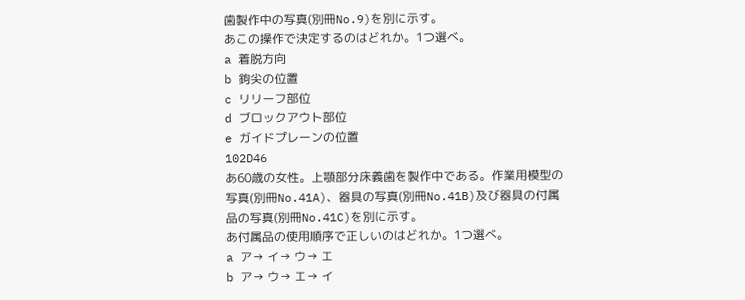歯製作中の写真(別冊No.9)を別に示す。
あこの操作で決定するのはどれか。1つ選べ。
a 着脱方向
b 鉤尖の位置
c リリーフ部位
d ブロックアウト部位
e ガイドプレーンの位置
102D46
あ60歳の女性。上顎部分床義歯を製作中である。作業用模型の写真(別冊No.41A)、器具の写真(別冊No.41B)及び器具の付属品の写真(別冊No.41C)を別に示す。
あ付属品の使用順序で正しいのはどれか。1つ選べ。
a ア→ イ→ ウ→ エ
b ア→ ウ→ エ→ イ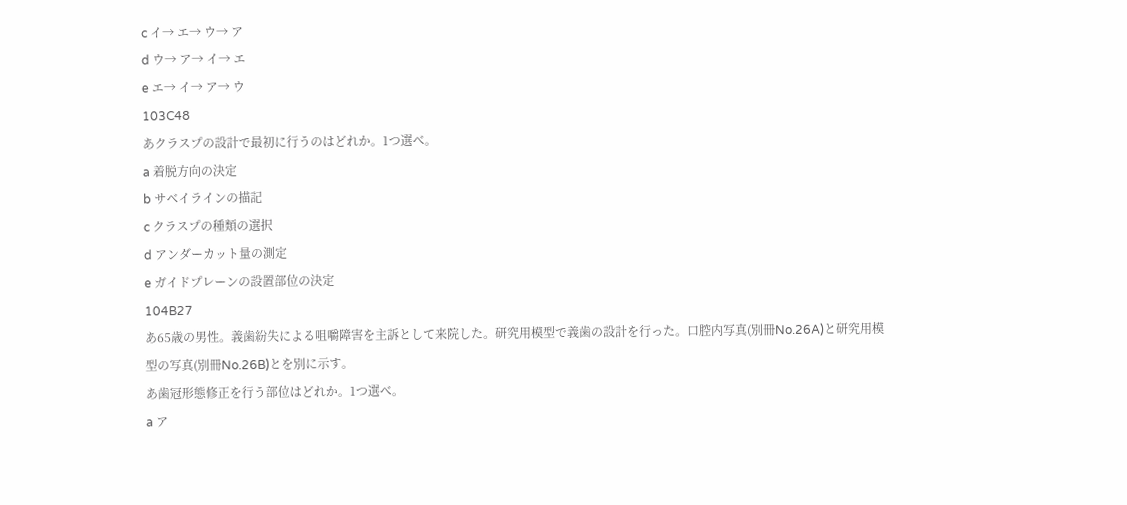c イ→ エ→ ウ→ ア
d ウ→ ア→ イ→ エ
e エ→ イ→ ア→ ウ
103C48
あクラスプの設計で最初に行うのはどれか。1つ選べ。
a 着脱方向の決定
b サベイラインの描記
c クラスプの種類の選択
d アンダーカット量の測定
e ガイドプレーンの設置部位の決定
104B27
あ65歳の男性。義歯紛失による咀嚼障害を主訴として来院した。研究用模型で義歯の設計を行った。口腔内写真(別冊No.26A)と研究用模型の写真(別冊No.26B)とを別に示す。
あ歯冠形態修正を行う部位はどれか。1つ選べ。
a ア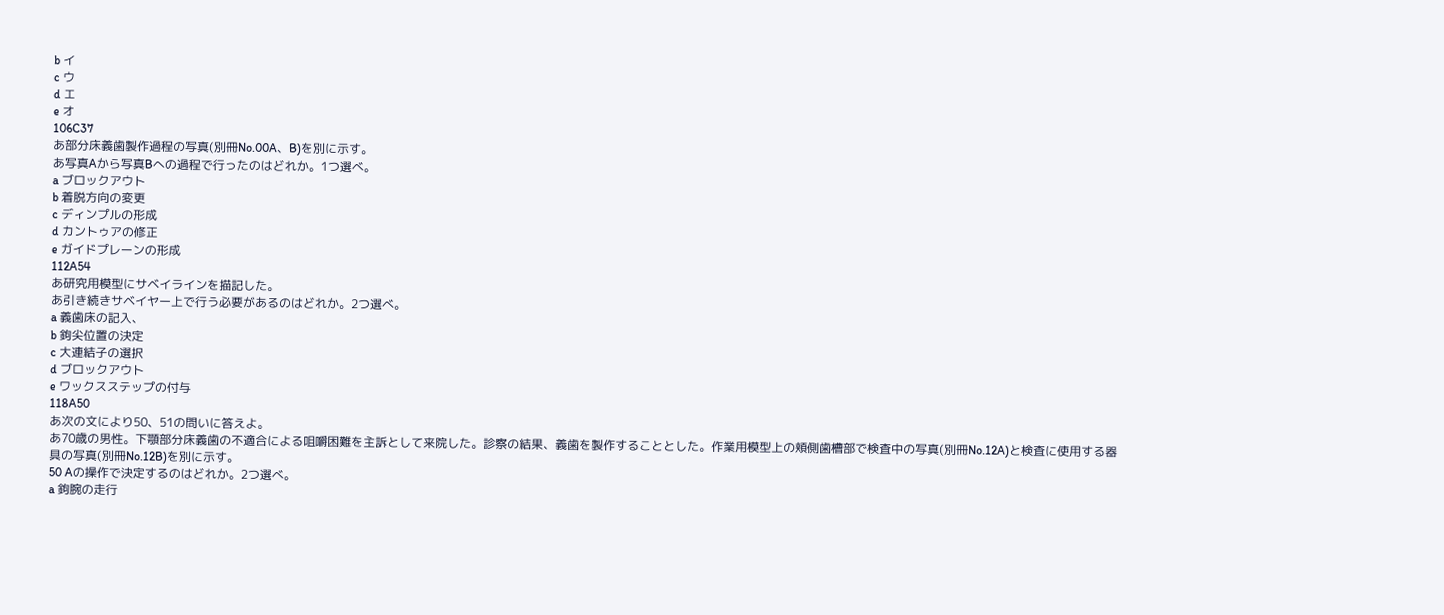b イ
c ウ
d エ
e オ
106C37
あ部分床義歯製作過程の写真(別冊No.00A、B)を別に示す。
あ写真Aから写真Bへの過程で行ったのはどれか。1つ選べ。
a ブロックアウト
b 着脱方向の変更
c ディンプルの形成
d カントゥアの修正
e ガイドプレーンの形成
112A54
あ研究用模型にサベイラインを描記した。
あ引き続きサベイヤー上で行う必要があるのはどれか。2つ選べ。
a 義歯床の記入、
b 鉤尖位置の決定
c 大連結子の選択
d ブロックアウト
e ワックスステップの付与
118A50
あ次の文により50、51の問いに答えよ。
あ70歳の男性。下顎部分床義歯の不適合による咀嚼困難を主訴として来院した。診察の結果、義歯を製作することとした。作業用模型上の頬側歯槽部で検査中の写真(別冊No.12A)と検査に使用する器具の写真(別冊No.12B)を別に示す。
50 Aの操作で決定するのはどれか。2つ選べ。
a 鉤腕の走行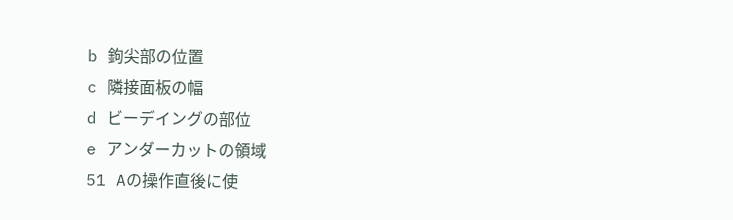b 鉤尖部の位置
c 隣接面板の幅
d ビーデイングの部位
e アンダーカットの領域
51 Aの操作直後に使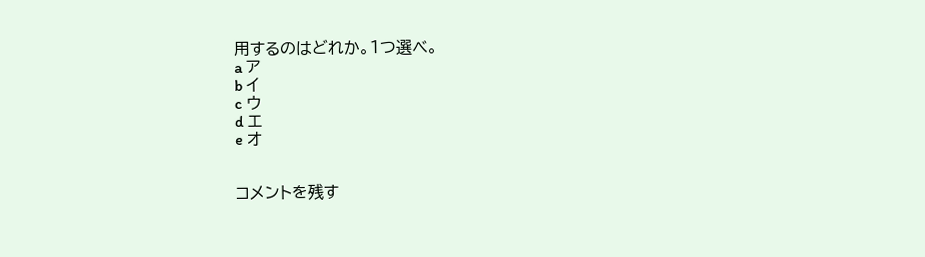用するのはどれか。1つ選べ。
a ア
b イ
c ウ
d エ
e オ


コメントを残す